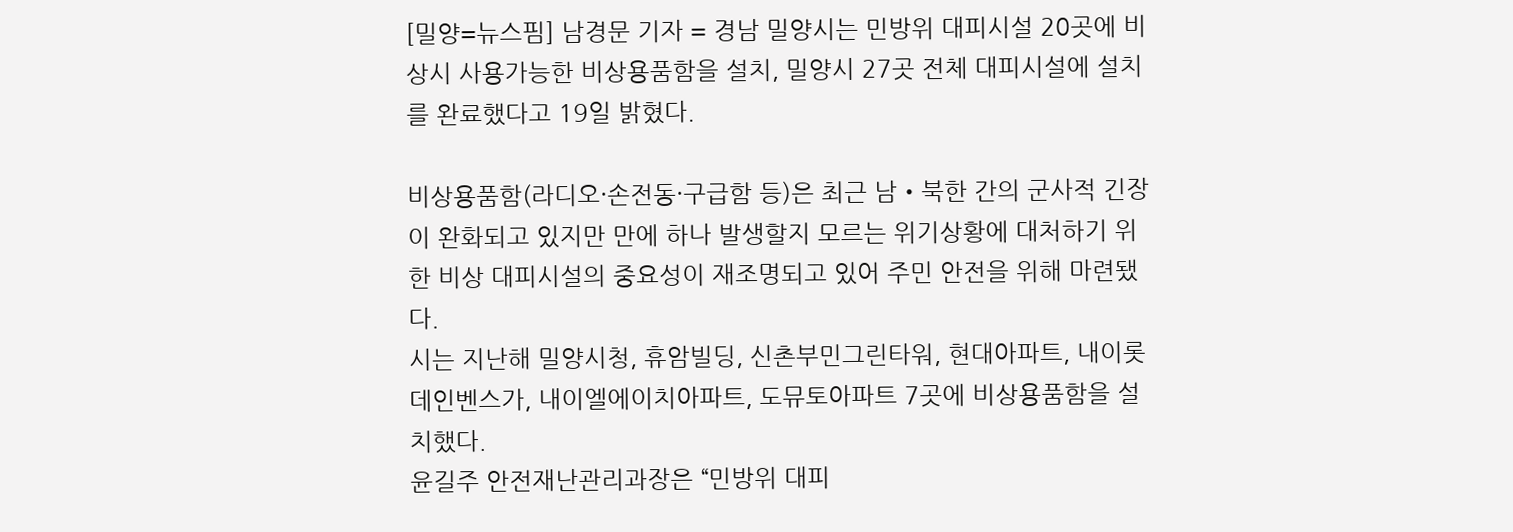[밀양=뉴스핌] 남경문 기자 = 경남 밀양시는 민방위 대피시설 20곳에 비상시 사용가능한 비상용품함을 설치, 밀양시 27곳 전체 대피시설에 설치를 완료했다고 19일 밝혔다.

비상용품함(라디오·손전동·구급함 등)은 최근 남・북한 간의 군사적 긴장이 완화되고 있지만 만에 하나 발생할지 모르는 위기상황에 대처하기 위한 비상 대피시설의 중요성이 재조명되고 있어 주민 안전을 위해 마련됐다.
시는 지난해 밀양시청, 휴암빌딩, 신촌부민그린타워, 현대아파트, 내이롯데인벤스가, 내이엘에이치아파트, 도뮤토아파트 7곳에 비상용품함을 설치했다.
윤길주 안전재난관리과장은 “민방위 대피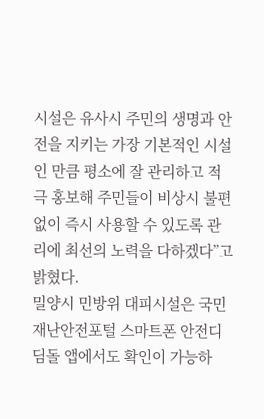시설은 유사시 주민의 생명과 안전을 지키는 가장 기본적인 시설인 만큼 평소에 잘 관리하고 적극 홍보해 주민들이 비상시 불편 없이 즉시 사용할 수 있도록 관리에 최선의 노력을 다하겠다”고 밝혔다.
밀양시 민방위 대피시설은 국민재난안전포털 스마트폰 안전디딤돌 앱에서도 확인이 가능하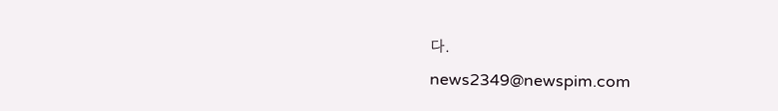다.
news2349@newspim.com